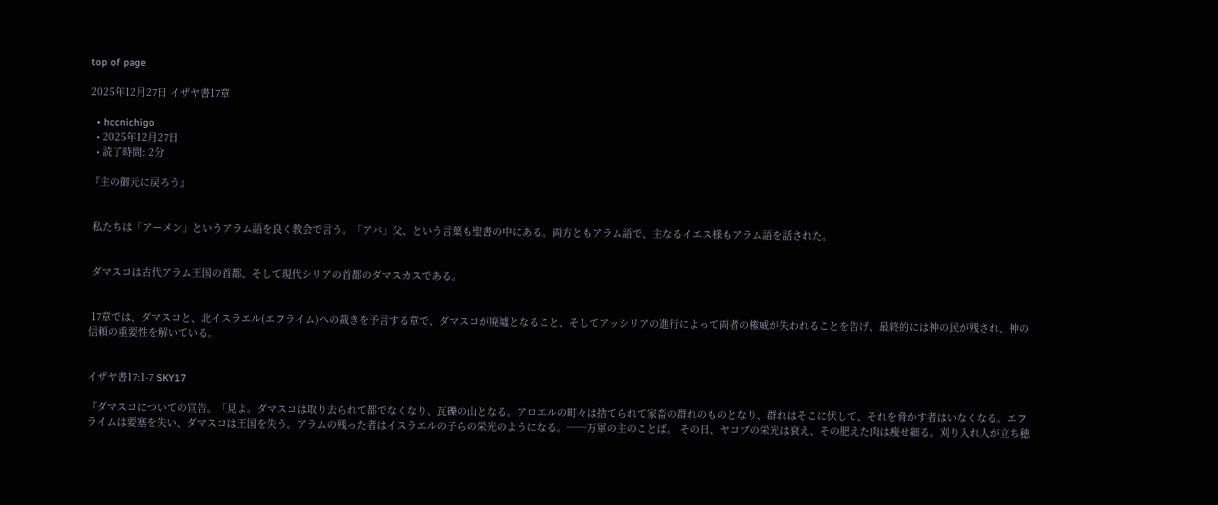top of page

2025年12月27日 イザヤ書17章

  • hccnichigo
  • 2025年12月27日
  • 読了時間: 2分

『主の御元に戻ろう』


 私たちは「アーメン」というアラム語を良く教会で言う。「アバ」父、という言葉も聖書の中にある。両方ともアラム語で、主なるイエス様もアラム語を話された。


 ダマスコは古代アラム王国の首都、そして現代シリアの首都のダマスカスである。


 17章では、ダマスコと、北イスラエル(エフライム)への裁きを予言する章で、ダマスコが廃墟となること、そしてアッシリアの進行によって両者の権威が失われることを告げ、最終的には神の民が残され、神の信頼の重要性を解いている。


イザヤ書17:1-7 SKY17

『ダマスコについての宣告。「見よ。ダマスコは取り去られて都でなくなり、瓦礫の山となる。アロエルの町々は捨てられて家畜の群れのものとなり、群れはそこに伏して、それを脅かす者はいなくなる。エフライムは要塞を失い、ダマスコは王国を失う。アラムの残った者はイスラエルの子らの栄光のようになる。──万軍の主のことば。 その日、ヤコブの栄光は衰え、その肥えた肉は痩せ細る。刈り入れ人が立ち穂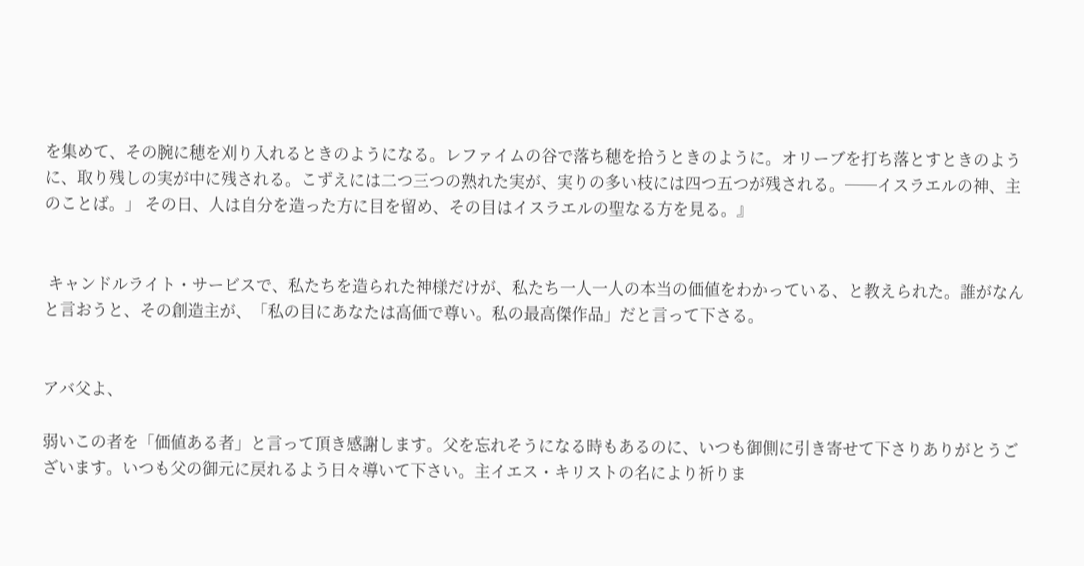を集めて、その腕に穂を刈り入れるときのようになる。レファイムの谷で落ち穂を拾うときのように。オリーブを打ち落とすときのように、取り残しの実が中に残される。こずえには二つ三つの熟れた実が、実りの多い枝には四つ五つが残される。──イスラエルの神、主のことば。」 その日、人は自分を造った方に目を留め、その目はイスラエルの聖なる方を見る。』


 キャンドルライト・サービスで、私たちを造られた神様だけが、私たち一人一人の本当の価値をわかっている、と教えられた。誰がなんと言おうと、その創造主が、「私の目にあなたは高価で尊い。私の最高傑作品」だと言って下さる。


アバ父よ、

弱いこの者を「価値ある者」と言って頂き感謝します。父を忘れそうになる時もあるのに、いつも御側に引き寄せて下さりありがとうございます。いつも父の御元に戻れるよう日々導いて下さい。主イエス・キリストの名により祈りま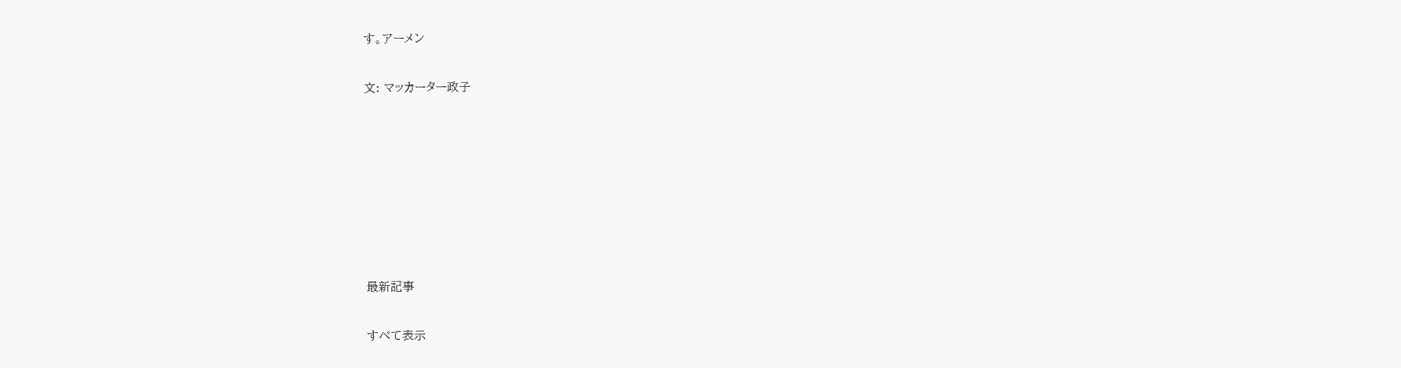す。アーメン

文: マッカーター政子







最新記事

すべて表示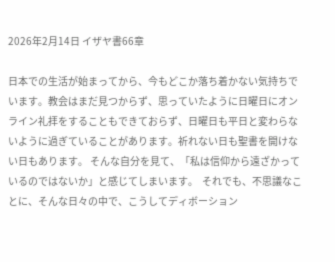2026年2月14日 イザヤ書66章

日本での生活が始まってから、今もどこか落ち着かない気持ちでいます。教会はまだ見つからず、思っていたように日曜日にオンライン礼拝をすることもできておらず、日曜日も平日と変わらないように過ぎていることがあります。祈れない日も聖書を開けない日もあります。 そんな自分を見て、「私は信仰から遠ざかっているのではないか」と感じてしまいます。  それでも、不思議なことに、そんな日々の中で、こうしてディボーション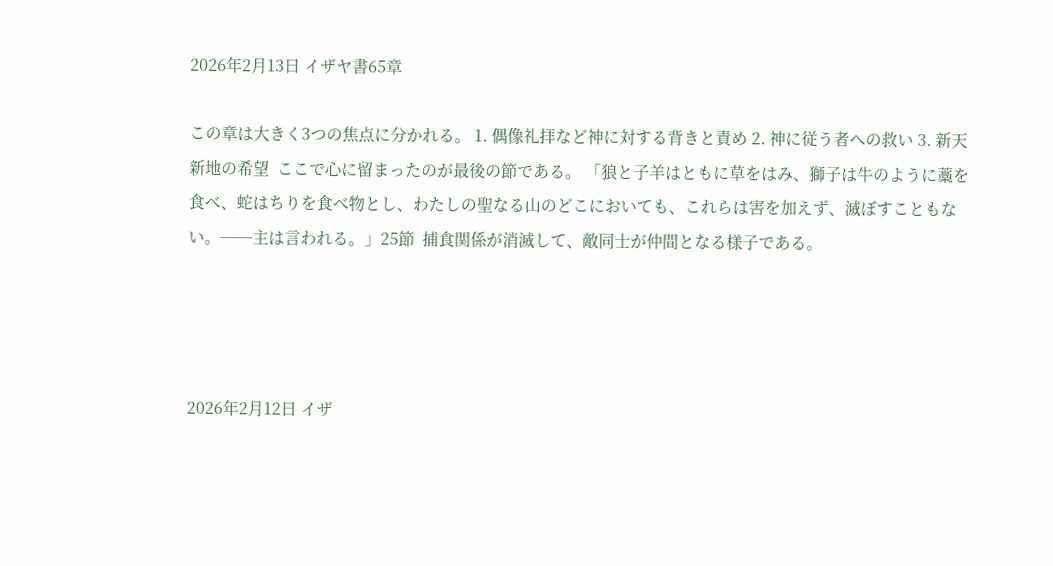2026年2月13日 イザヤ書65章

この章は大きく3つの焦点に分かれる。 1. 偶像礼拝など神に対する背きと責め 2. 神に従う者への救い 3. 新天新地の希望  ここで心に留まったのが最後の節である。 「狼と子羊はともに草をはみ、獅子は牛のように藁を食べ、蛇はちりを食べ物とし、わたしの聖なる山のどこにおいても、これらは害を加えず、滅ぼすこともない。──主は言われる。」25節  捕食関係が消滅して、敵同士が仲間となる様子である。




2026年2月12日 イザ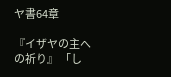ヤ書64章

『イザヤの主への祈り』 「し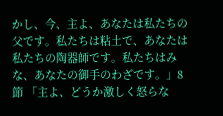かし、今、主よ、あなたは私たちの父です。私たちは粘土で、あなたは私たちの陶器師です。私たちはみな、あなたの御手のわざです。」8節 「主よ、どうか激しく怒らな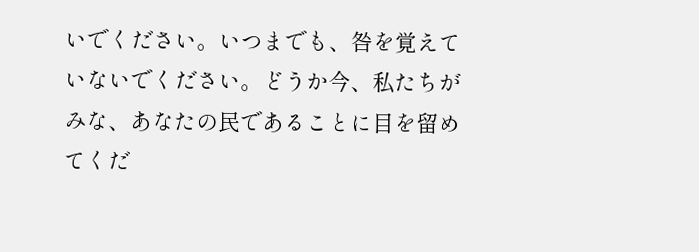いでください。いつまでも、咎を覚えていないでください。どうか今、私たちがみな、あなたの民であることに目を留めてくだ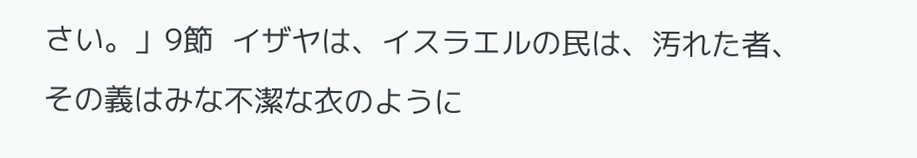さい。」9節  イザヤは、イスラエルの民は、汚れた者、その義はみな不潔な衣のように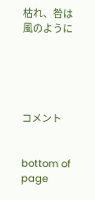枯れ、咎は風のように





コメント


bottom of page